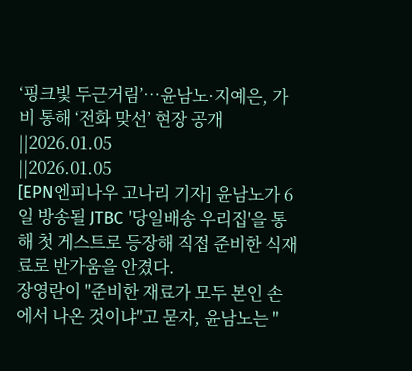‘핑크빛 두근거림’…윤남노·지예은, 가비 통해 ‘전화 맞선’ 현장 공개
||2026.01.05
||2026.01.05
[EPN엔피나우 고나리 기자] 윤남노가 6일 방송될 JTBC '당일배송 우리집'을 통해 첫 게스트로 등장해 직접 준비한 식재료로 반가움을 안겼다.
장영란이 "준비한 재료가 모두 본인 손에서 나온 것이냐"고 묻자, 윤남노는 "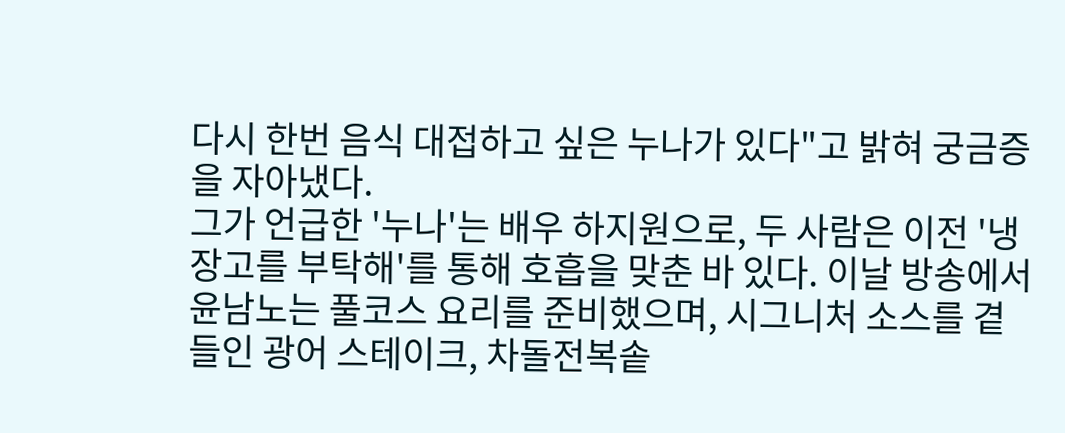다시 한번 음식 대접하고 싶은 누나가 있다"고 밝혀 궁금증을 자아냈다.
그가 언급한 '누나'는 배우 하지원으로, 두 사람은 이전 '냉장고를 부탁해'를 통해 호흡을 맞춘 바 있다. 이날 방송에서 윤남노는 풀코스 요리를 준비했으며, 시그니처 소스를 곁들인 광어 스테이크, 차돌전복솥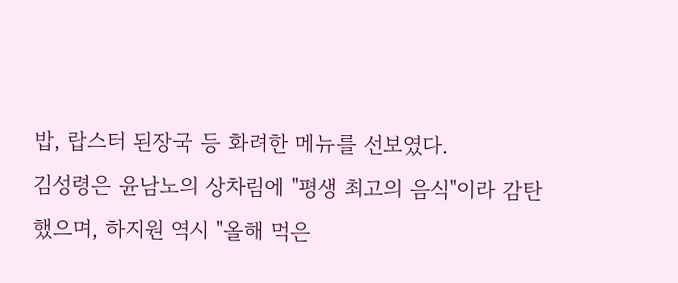밥, 랍스터 된장국 등 화려한 메뉴를 선보였다.
김성령은 윤남노의 상차림에 "평생 최고의 음식"이라 감탄했으며, 하지원 역시 "올해 먹은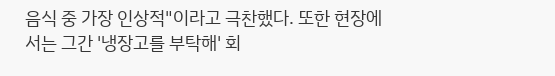음식 중 가장 인상적"이라고 극찬했다. 또한 현장에서는 그간 '냉장고를 부탁해' 회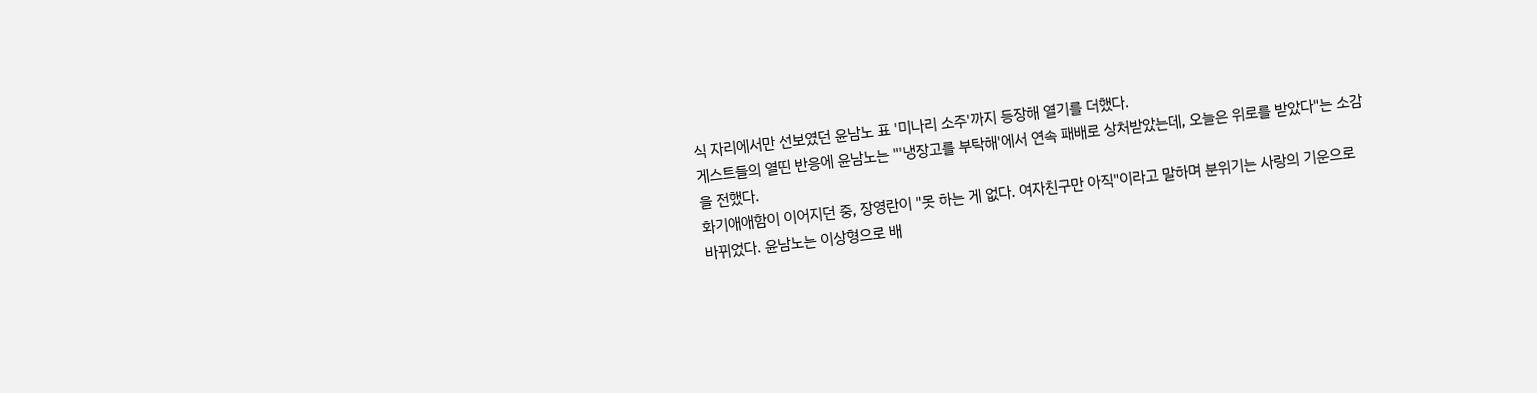식 자리에서만 선보였던 윤남노 표 '미나리 소주'까지 등장해 열기를 더했다.
게스트들의 열띤 반응에 윤남노는 "'냉장고를 부탁해'에서 연속 패배로 상처받았는데, 오늘은 위로를 받았다"는 소감을 전했다.
화기애애함이 이어지던 중, 장영란이 "못 하는 게 없다. 여자친구만 아직"이라고 말하며 분위기는 사랑의 기운으로 바뀌었다. 윤남노는 이상형으로 배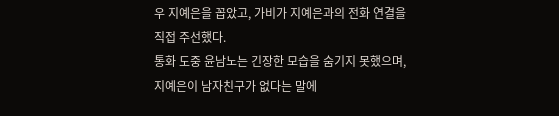우 지예은을 꼽았고, 가비가 지예은과의 전화 연결을 직접 주선했다.
통화 도중 윤남노는 긴장한 모습을 숨기지 못했으며, 지예은이 남자친구가 없다는 말에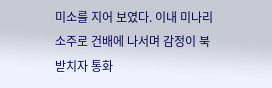미소를 지어 보였다. 이내 미나리 소주로 건배에 나서며 감정이 북받치자 통화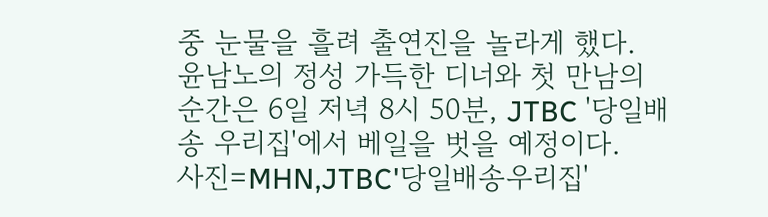중 눈물을 흘려 출연진을 놀라게 했다.
윤남노의 정성 가득한 디너와 첫 만남의 순간은 6일 저녁 8시 50분, JTBC '당일배송 우리집'에서 베일을 벗을 예정이다.
사진=MHN,JTBC'당일배송우리집'